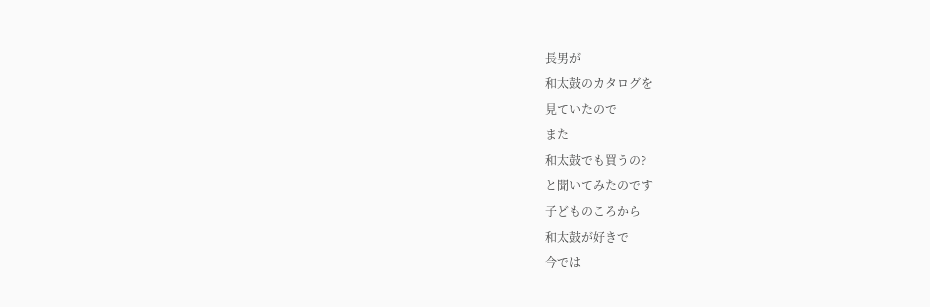長男が
和太鼓のカタログを
見ていたので
また
和太鼓でも買うの?
と聞いてみたのです
子どものころから
和太鼓が好きで
今では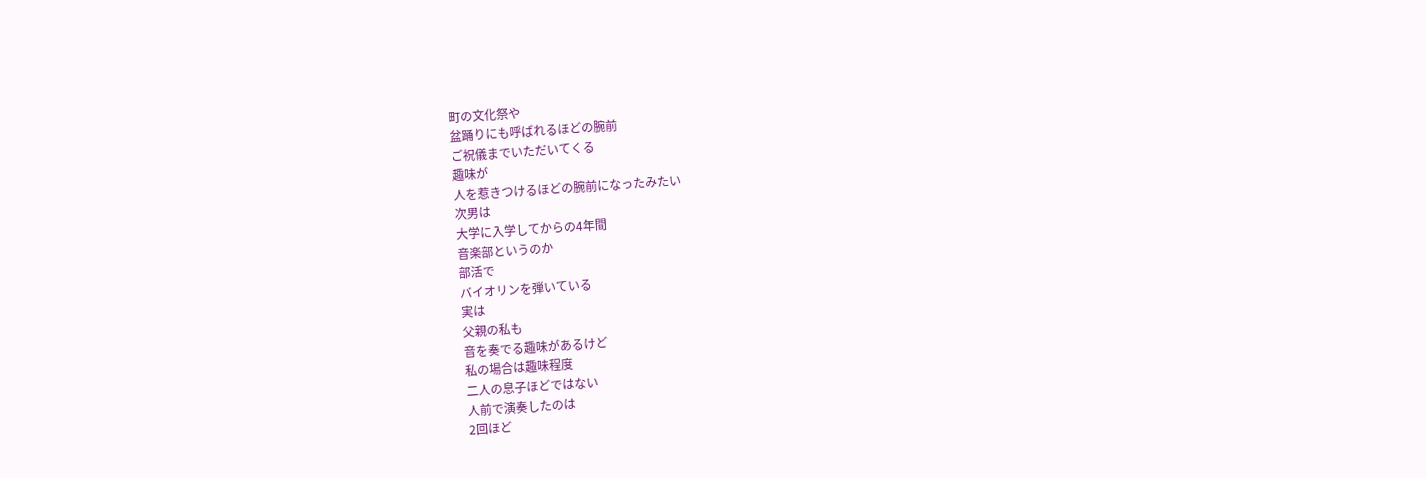町の文化祭や
盆踊りにも呼ばれるほどの腕前
ご祝儀までいただいてくる
趣味が
人を惹きつけるほどの腕前になったみたい
次男は
大学に入学してからの4年間
音楽部というのか
部活で
バイオリンを弾いている
実は
父親の私も
音を奏でる趣味があるけど
私の場合は趣味程度
二人の息子ほどではない
人前で演奏したのは
2回ほど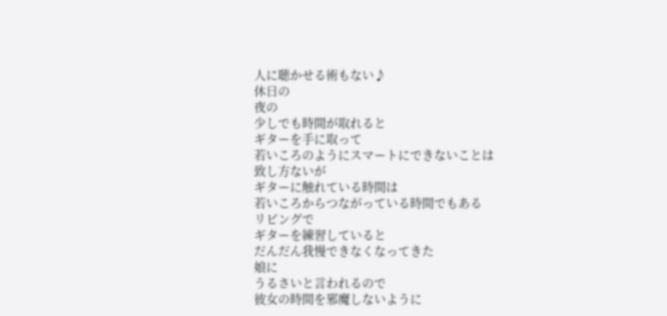人に聴かせる術もない♪
休日の
夜の
少しでも時間が取れると
ギターを手に取って
若いころのようにスマートにできないことは
致し方ないが
ギターに触れている時間は
若いころからつながっている時間でもある
リビングで
ギターを練習していると
だんだん我慢できなくなってきた
娘に
うるさいと言われるので
彼女の時間を邪魔しないように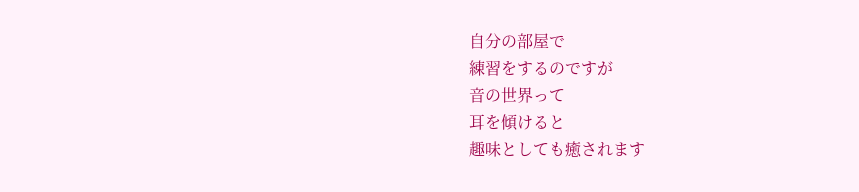自分の部屋で
練習をするのですが
音の世界って
耳を傾けると
趣味としても癒されます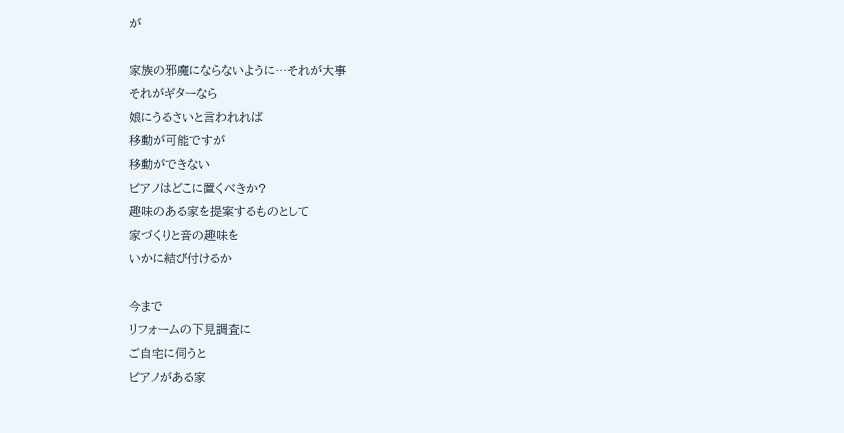が

家族の邪魔にならないように…それが大事
それがギターなら
娘にうるさいと言われれば
移動が可能ですが
移動ができない
ピアノはどこに置くべきか?
趣味のある家を提案するものとして
家づくりと音の趣味を
いかに結び付けるか

今まで
リフォームの下見調査に
ご自宅に伺うと
ピアノがある家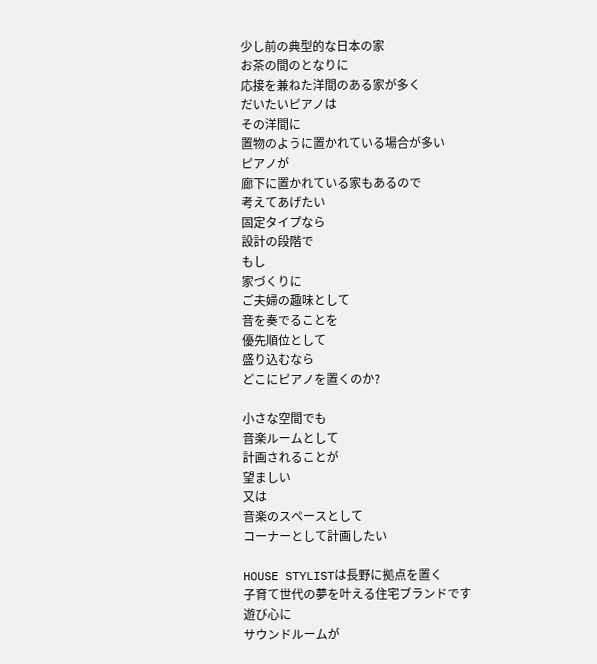少し前の典型的な日本の家
お茶の間のとなりに
応接を兼ねた洋間のある家が多く
だいたいピアノは
その洋間に
置物のように置かれている場合が多い
ピアノが
廊下に置かれている家もあるので
考えてあげたい
固定タイプなら
設計の段階で
もし
家づくりに
ご夫婦の趣味として
音を奏でることを
優先順位として
盛り込むなら
どこにピアノを置くのか?

小さな空間でも
音楽ルームとして
計画されることが
望ましい
又は
音楽のスペースとして
コーナーとして計画したい

HOUSE STYLISTは長野に拠点を置く
子育て世代の夢を叶える住宅ブランドです
遊び心に
サウンドルームが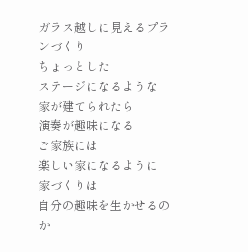ガラス越しに見えるプランづくり
ちょっとした
ステージになるような
家が建てられたら
演奏が趣味になる
ご家族には
楽しい家になるように
家づくりは
自分の趣味を生かせるのか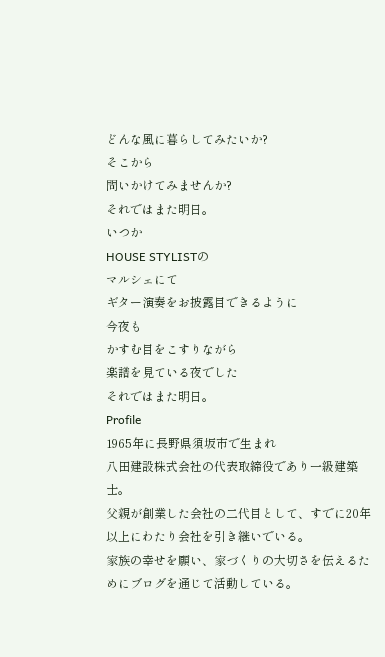どんな風に暮らしてみたいか?
そこから
問いかけてみませんか?
それではまた明日。
いつか
HOUSE STYLISTの
マルシェにて
ギター演奏をお披露目できるように
今夜も
かすむ目をこすりながら
楽譜を見ている夜でした
それではまた明日。
Profile
1965年に長野県須坂市で生まれ
八田建設株式会社の代表取締役であり一級建築士。
父親が創業した会社の二代目として、すでに20年以上にわたり会社を引き継いでいる。
家族の幸せを願い、家づくりの大切さを伝えるためにブログを通じて活動している。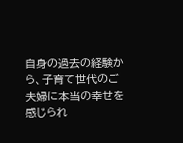自身の過去の経験から、子育て世代のご夫婦に本当の幸せを感じられ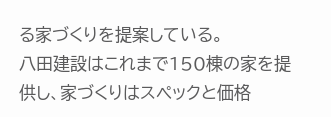る家づくりを提案している。
八田建設はこれまで150棟の家を提供し、家づくりはスペックと価格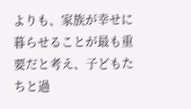よりも、家族が幸せに暮らせることが最も重要だと考え、子どもたちと過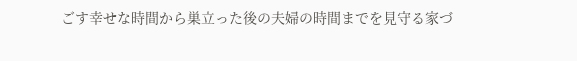ごす幸せな時間から巣立った後の夫婦の時間までを見守る家づ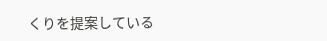くりを提案している